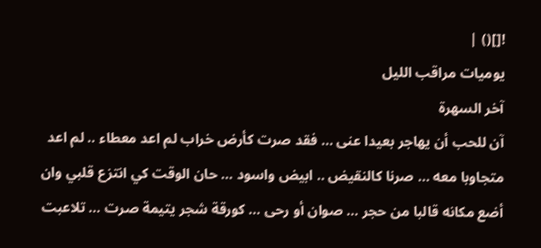![]() |
يوميات مراقب الليل
آخر السهرة
آن للحب أن يهاجر بعيدا عنى ... فقد صرت كأرض خراب لم اعد معطاء .. لم اعد متجاوبا معه ... صرنا كالنقيض .. ابيض واسود ... حان الوقت كي انتزع قلبي وان أضع مكانه قالبا من حجر ... صوان أو رحى ... كورقة شجر يتيمة صرت ... تلاعبت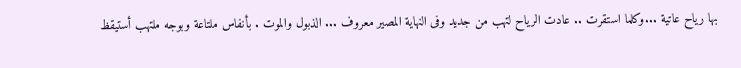بها رياح عاتية ...وكلما استقرت .. عادت الرياح لتهب من جديد وفى النهاية المصير معروف ... الذبول والموت . بأنفاس ملتاعة وبوجه ملتهب أستيقظ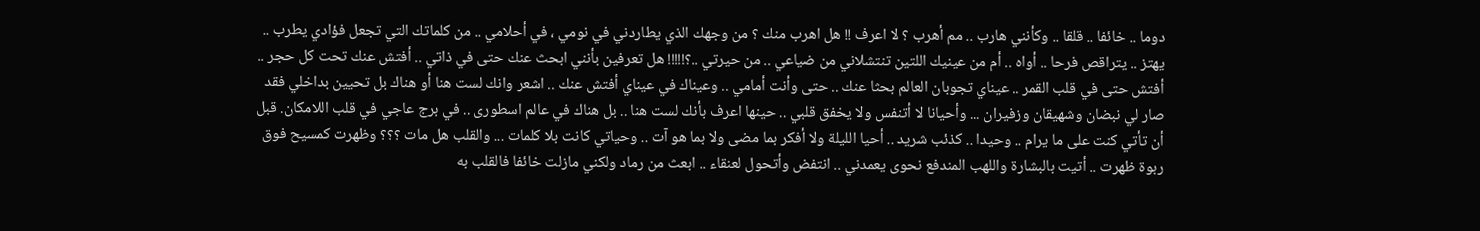دوما .. خائفا .. قلقا .. وكأنني هارب .. مم أهرب ؟ لا اعرف !! هل اهرب منك ؟ من وجهك الذي يطاردني في نومي ، في أحلامي .. من كلماتك التي تجعل فؤادي يطرب .. يهتز .. يتراقص فرحا .. أواه .. أم من عينيك اللتين تنتشلاني من ضياعي .. من حيرتي ..؟!!!!! هل تعرفين بأنني ابحث عنك حتى في ذاتي .. أفتش عنك تحت كل حجر .. أفتش حتى في قلب القمر .. عيناي تجوبان العالم بحثا عنك .. حتى وأنت أمامي .. وعيناك في عيناي أفتش عنك .. اشعر وانك لست هنا أو هناك بل تحيين بداخلي فقد صار لي نبضان وشهيقان وزفيران ... وأحيانا لا أتنفس ولا يخفق قلبي .. حينها اعرف بأنك لست هنا .. بل هناك في عالم اسطورى .. في برج عاجي في قلب اللامكان. قبل أن تأتي كنت على ما يرام .. وحيدا .. كذئب شريد .. أحيا الليلة ولا أفكر بما مضى ولا بما هو آت .. وحياتي كانت بلا كلمات ... والقلب هل مات ؟؟؟ وظهرت كمسيح فوق ربوة ظهرت .. أتيت بالبشارة واللهب المندفع نحوى يعمدني .. انتفض وأتحول لعنقاء .. ابعث من رماد ولكني مازلت خائفا فالقلب به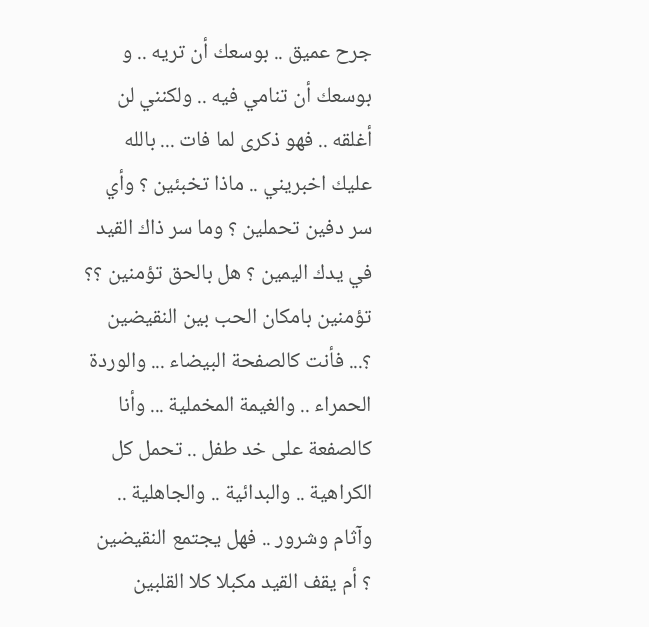جرح عميق .. بوسعك أن تريه .. و بوسعك أن تنامي فيه .. ولكنني لن أغلقه .. فهو ذكرى لما فات ... بالله عليك اخبريني .. ماذا تخبئين ؟ وأي سر دفين تحملين ؟ وما سر ذاك القيد في يدك اليمين ؟ هل بالحق تؤمنين ؟؟ تؤمنين بامكان الحب بين النقيضين ؟... فأنت كالصفحة البيضاء ... والوردة الحمراء .. والغيمة المخملية ... وأنا كالصفعة على خد طفل .. تحمل كل الكراهية .. والبدائية .. والجاهلية .. وآثام وشرور .. فهل يجتمع النقيضين ؟ أم يقف القيد مكبلا كلا القلبين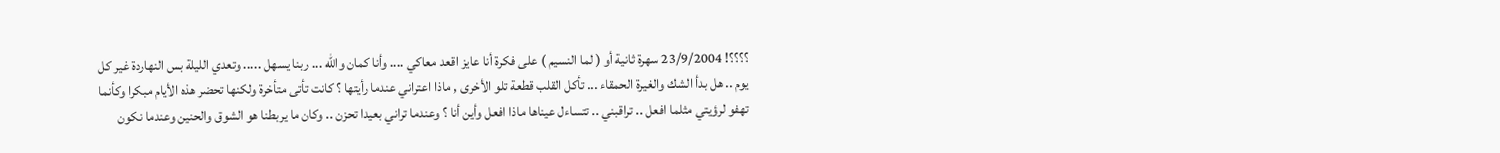؟؟؟؟! 23/9/2004 سهرة ثانية أو ( لما النسيم ) على فكرة أنا عايز اقعد معاكي .... وأنا كمان والله ... ربنا يسهل ..... وتعدي الليلة بس النهاردة غير كل يوم .. هل بدأ الشك والغيرة الحمقاء ... تأكل القلب قطعة تلو الأخرى , ماذا اعتراني عندما رأيتها ؟ كانت تأتى متأخرة ولكنها تحضر هذه الأيام مبكرا وكأنما تهفو لرؤيتي مثلما افعل .. تراقبني .. تتساءل عيناها ماذا افعل وأين أنا ؟ وعندما تراني بعيدا تحزن .. وكان ما يربطنا هو الشوق والحنين وعندما نكون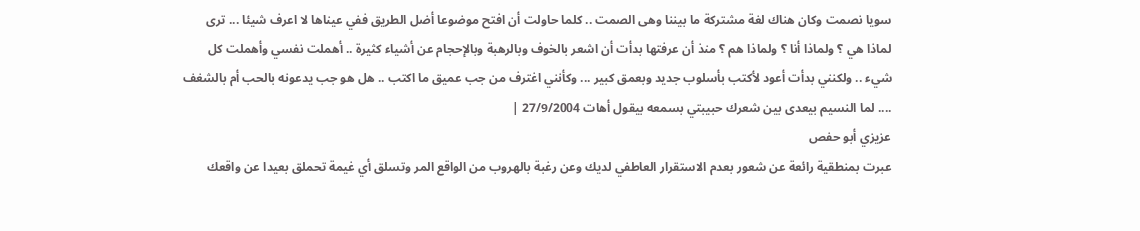سويا نصمت وكان هناك لغة مشتركة ما بيننا وهى الصمت .. كلما حاولت أن افتح موضوعا أضل الطريق ففي عيناها لا اعرف شيئا ... ترى لماذا هي ؟ ولماذا أنا ؟ ولماذا هم ؟ منذ أن عرفتها بدأت أن اشعر بالخوف وبالرهبة وبالإحجام عن أشياء كثيرة .. أهملت نفسي وأهملت كل شيء .. ولكنني بدأت أعود لأكتب بأسلوب جديد وبعمق كبير ... وكأنني اغترف من جب عميق ما اكتب .. هل هو جب يدعونه بالحب أم بالشغف .... لما النسيم بيعدى بين شعرك حبيبتي بسمعه بيقول أهات 27/9/2004 |
عزيزي أبو حفص
عبرت بمنطقية رائعة عن شعور بعدم الاستقرار العاطفي لديك وعن رغبة بالهروب من الواقع المر وتسلق أي غيمة تحملق بعيدا عن واقعك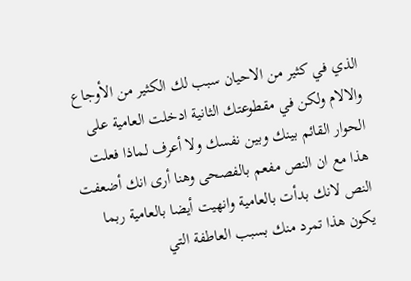الذي في كثير من الاحيان سبب لك الكثير من الأوجاع والالام ولكن في مقطوعتك الثانية ادخلت العامية على الحوار القائم بينك وبين نفسك ولا أعرف لماذا فعلت هذا مع ان النص مفعم بالفصحى وهنا أرى انك أضعفت النص لانك بدأت بالعامية وانهيت أيضا بالعامية ربما يكون هذا تمرد منك بسبب العاطفة التي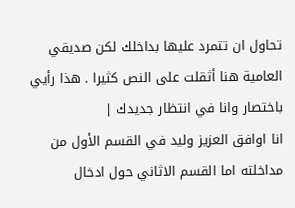تحاول ان تتمرد عليها بداخلك لكن صديقي العامية هنا أثقلت على النص كثيرا . هذا رأيي باختصار وانا في انتظار جديدك |
انا اوافق العزيز وليد في القسم الأول من مداخلته اما القسم الاثاني حول ادخال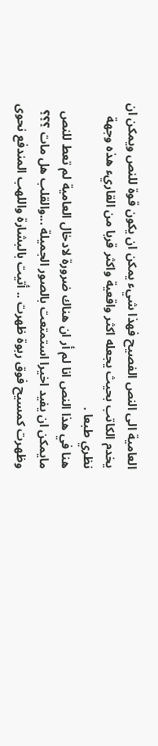العامية الى النص الفصيح فهذا شيء يمكن ان يكون قوة للنص ويمكن ان يخدم الكاتب بحيث يجعله اكثر واقعية واكثر قربا من القاريء هذه وجهة نظري طبعا .
هنا في هذا النص انا لم أر ان هناك ضرورة لادخال العامية لم تعط للنص مايمكن ان يفيد اخيرا استمتعت بالصور الجميلة ...والقلب هل مات ؟؟؟ وظهرت كمسيح فوق ربوة ظهرت .. أتيت بالبشارة واللهب المندفع نحوى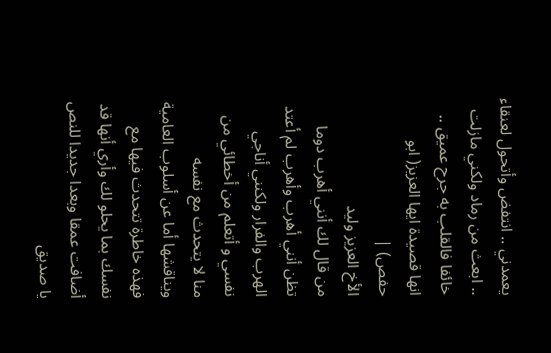يعمدني .. انتفض وأتحول لعنقاء .. ابعث من رماد ولكني مازلت خائفا فالقلب به جرح عميق .. انها قصيدة ايها العزيز( ابو حفص) |
الأخ العزيز وليد
من قال لك أنني أهرب دوما تظن أنني أهرب وأهرب لم أعتد الهرب والفرار ولكنني أناجي نفسي و أتعلم من أخطائي من منا لا يتحدث مع نفسه ويناقشها أما عن أسلوب العامية فهذه خاطرة تتحدث فيها مع نفسك بما يحلو لك وأري أنها قد أضافت عمقا وبعدا جديدا للنص يا صديق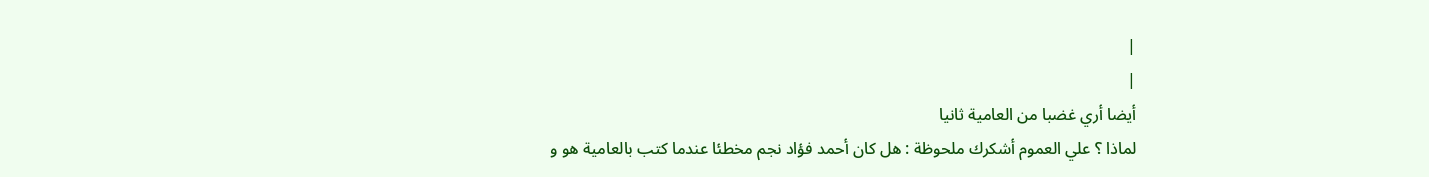|
|
أيضا أري غضبا من العامية ثانيا
لماذا ؟ علي العموم أشكرك ملحوظة : هل كان أحمد فؤاد نجم مخطئا عندما كتب بالعامية هو و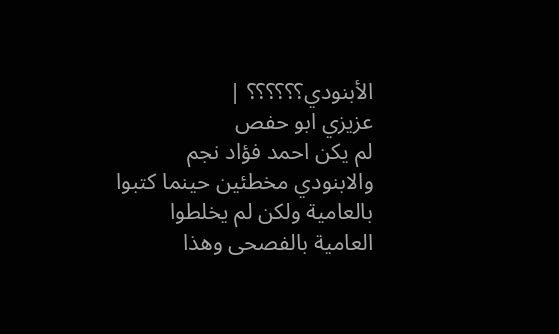الأبنودي؟؟؟؟؟؟ |
عزيزي ابو حفص
لم يكن احمد فؤاد نجم والابنودي مخطئين حينما كتبوا بالعامية ولكن لم يخلطوا العامية بالفصحى وهذا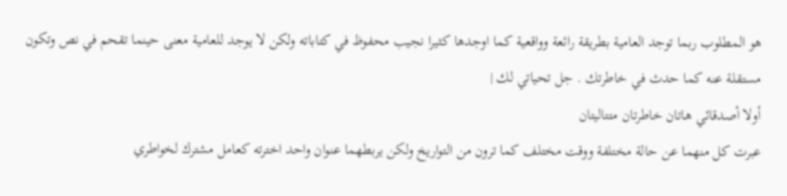هو المطلوب ربما توجد العامية بطريقة رائعة وواقعية كما اوجدها كثيرا نجيب محفوظ في كتاباته ولكن لا يوجد للعامية معنى حينما تقحم في نص وتكون مستقلة عنه كما حدث في خاطرتك . جل تحياتي لك |
أولا أصدقائي هاتان خاطرتان متتاليتان
عبرت كل منهما عن حالة مختلفة ووقت مختلف كما ترون من التواريخ ولكن يربطهما عنوان واحد اخترته كعامل مشترك لخواطري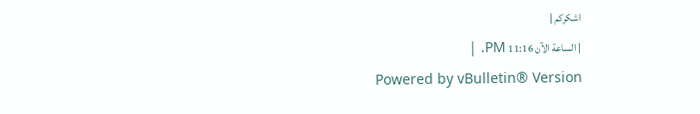اشكركم |
| الساعة الآن 11:16 PM. |
Powered by vBulletin® Version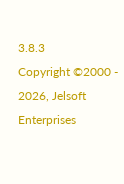3.8.3
Copyright ©2000 - 2026, Jelsoft Enterprises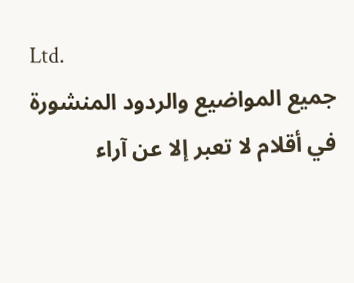Ltd.
جميع المواضيع والردود المنشورة في أقلام لا تعبر إلا عن آراء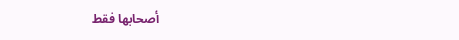أصحابها فقط